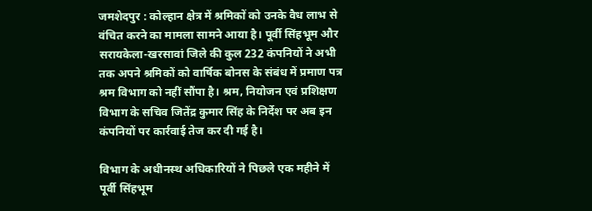जमशेदपुर : कोल्हान क्षेत्र में श्रमिकों को उनके वैध लाभ से वंचित करने का मामला सामने आया है। पूर्वी सिंहभूम और सरायकेला-खरसावां जिले की कुल 232 कंपनियों ने अभी तक अपने श्रमिकों को वार्षिक बोनस के संबंध में प्रमाण पत्र श्रम विभाग को नहीं सौंपा है। श्रम, नियोजन एवं प्रशिक्षण विभाग के सचिव जितेंद्र कुमार सिंह के निर्देश पर अब इन कंपनियों पर कार्रवाई तेज कर दी गई है।

विभाग के अधीनस्थ अधिकारियों ने पिछले एक महीने में पूर्वी सिंहभूम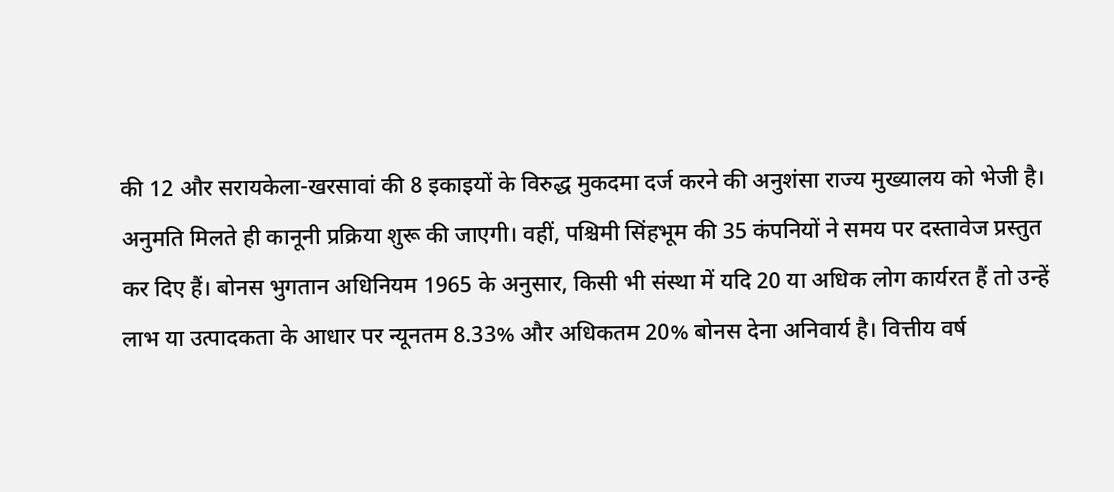की 12 और सरायकेला-खरसावां की 8 इकाइयों के विरुद्ध मुकदमा दर्ज करने की अनुशंसा राज्य मुख्यालय को भेजी है। अनुमति मिलते ही कानूनी प्रक्रिया शुरू की जाएगी। वहीं, पश्चिमी सिंहभूम की 35 कंपनियों ने समय पर दस्तावेज प्रस्तुत कर दिए हैं। बोनस भुगतान अधिनियम 1965 के अनुसार, किसी भी संस्था में यदि 20 या अधिक लोग कार्यरत हैं तो उन्हें लाभ या उत्पादकता के आधार पर न्यूनतम 8.33% और अधिकतम 20% बोनस देना अनिवार्य है। वित्तीय वर्ष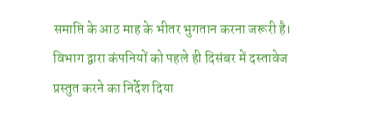समाप्ति के आठ माह के भीतर भुगतान करना जरूरी है। विभाग द्वारा कंपनियों को पहले ही दिसंबर में दस्तावेज प्रस्तुत करने का निर्देश दिया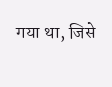गया था, जिसे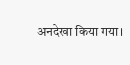अनदेखा किया गया।